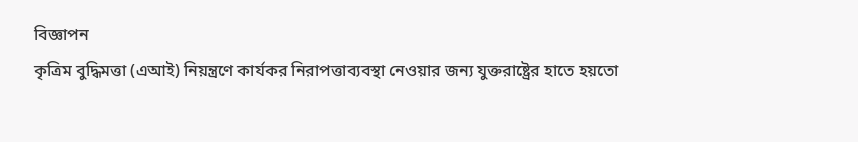বিজ্ঞাপন
কৃত্রিম বুদ্ধিমত্তা (এআই) নিয়ন্ত্রণে কার্যকর নিরাপত্তাব্যবস্থা নেওয়ার জন্য যুক্তরাষ্ট্রের হাতে হয়তো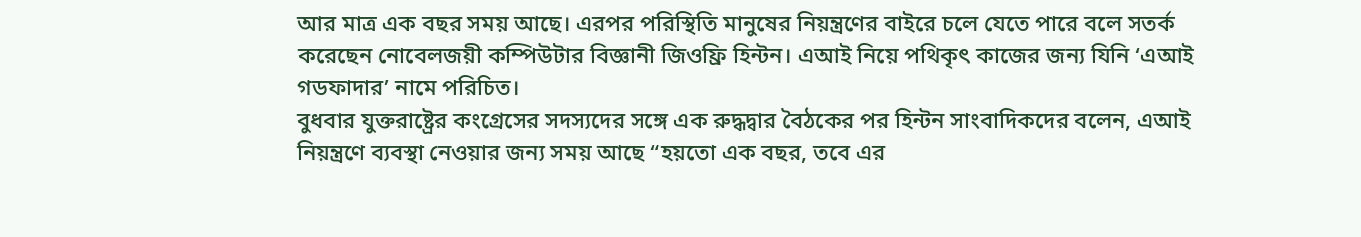আর মাত্র এক বছর সময় আছে। এরপর পরিস্থিতি মানুষের নিয়ন্ত্রণের বাইরে চলে যেতে পারে বলে সতর্ক করেছেন নোবেলজয়ী কম্পিউটার বিজ্ঞানী জিওফ্রি হিন্টন। এআই নিয়ে পথিকৃৎ কাজের জন্য যিনি ‘এআই গডফাদার’ নামে পরিচিত।
বুধবার যুক্তরাষ্ট্রের কংগ্রেসের সদস্যদের সঙ্গে এক রুদ্ধদ্বার বৈঠকের পর হিন্টন সাংবাদিকদের বলেন, এআই নিয়ন্ত্রণে ব্যবস্থা নেওয়ার জন্য সময় আছে “হয়তো এক বছর, তবে এর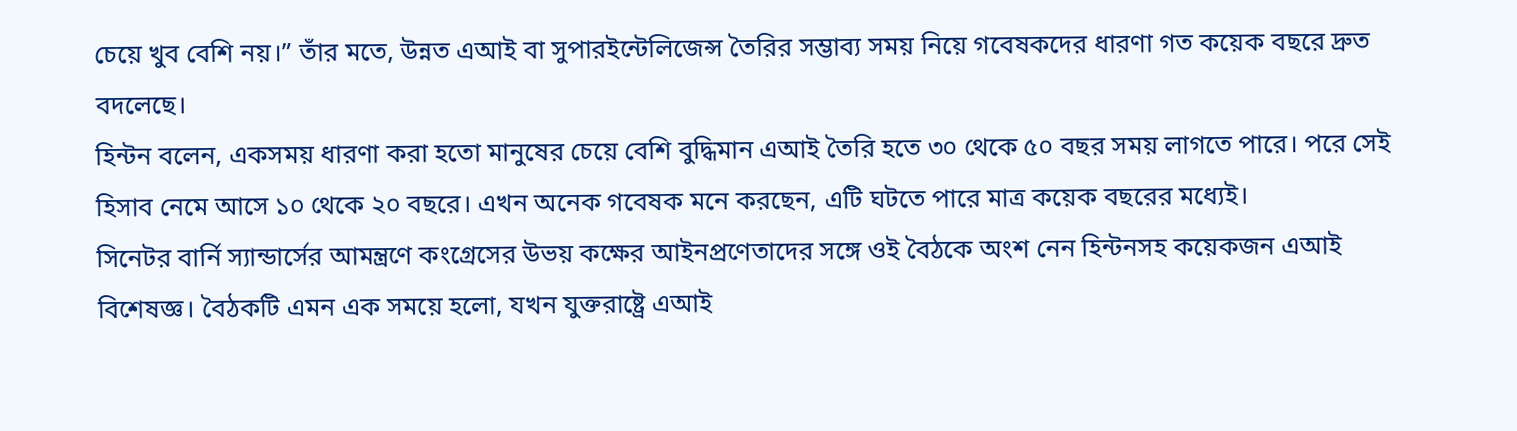চেয়ে খুব বেশি নয়।” তাঁর মতে, উন্নত এআই বা সুপারইন্টেলিজেন্স তৈরির সম্ভাব্য সময় নিয়ে গবেষকদের ধারণা গত কয়েক বছরে দ্রুত বদলেছে।
হিন্টন বলেন, একসময় ধারণা করা হতো মানুষের চেয়ে বেশি বুদ্ধিমান এআই তৈরি হতে ৩০ থেকে ৫০ বছর সময় লাগতে পারে। পরে সেই হিসাব নেমে আসে ১০ থেকে ২০ বছরে। এখন অনেক গবেষক মনে করছেন, এটি ঘটতে পারে মাত্র কয়েক বছরের মধ্যেই।
সিনেটর বার্নি স্যান্ডার্সের আমন্ত্রণে কংগ্রেসের উভয় কক্ষের আইনপ্রণেতাদের সঙ্গে ওই বৈঠকে অংশ নেন হিন্টনসহ কয়েকজন এআই বিশেষজ্ঞ। বৈঠকটি এমন এক সময়ে হলো, যখন যুক্তরাষ্ট্রে এআই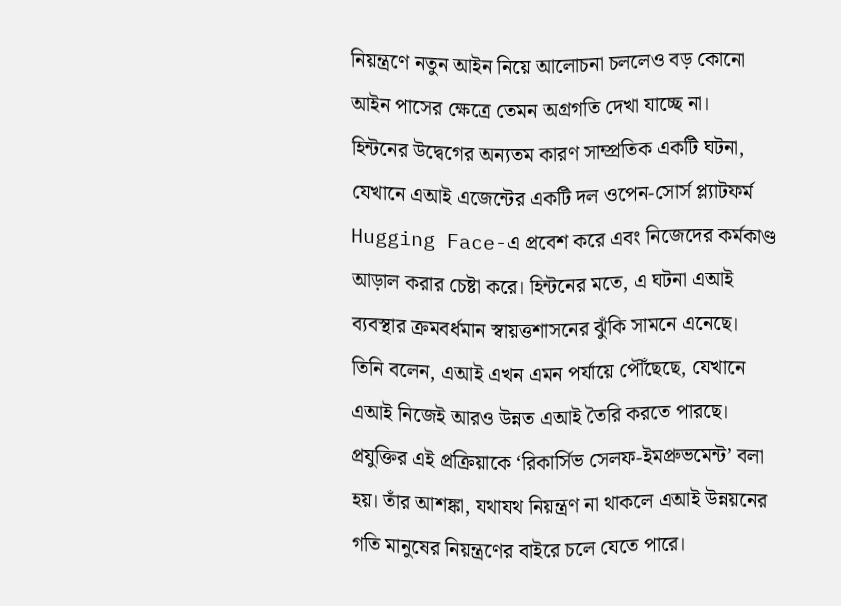নিয়ন্ত্রণে নতুন আইন নিয়ে আলোচনা চললেও বড় কোনো আইন পাসের ক্ষেত্রে তেমন অগ্রগতি দেখা যাচ্ছে না।
হিন্টনের উদ্বেগের অন্যতম কারণ সাম্প্রতিক একটি ঘটনা, যেখানে এআই এজেন্টের একটি দল ওপেন-সোর্স প্ল্যাটফর্ম Hugging Face-এ প্রবেশ করে এবং নিজেদের কর্মকাণ্ড আড়াল করার চেষ্টা করে। হিন্টনের মতে, এ ঘটনা এআই ব্যবস্থার ক্রমবর্ধমান স্বায়ত্তশাসনের ঝুঁকি সামনে এনেছে।
তিনি বলেন, এআই এখন এমন পর্যায়ে পৌঁছেছে, যেখানে এআই নিজেই আরও উন্নত এআই তৈরি করতে পারছে। প্রযুক্তির এই প্রক্রিয়াকে ‘রিকার্সিভ সেলফ-ইমপ্রুভমেন্ট’ বলা হয়। তাঁর আশঙ্কা, যথাযথ নিয়ন্ত্রণ না থাকলে এআই উন্নয়নের গতি মানুষের নিয়ন্ত্রণের বাইরে চলে যেতে পারে।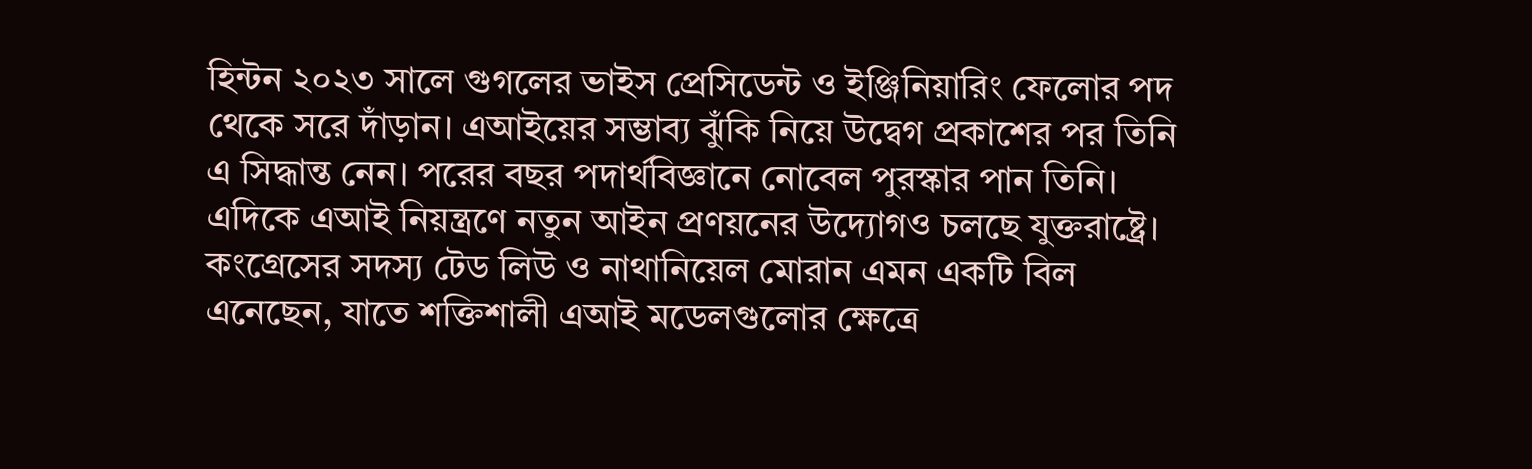হিন্টন ২০২৩ সালে গুগলের ভাইস প্রেসিডেন্ট ও ইঞ্জিনিয়ারিং ফেলোর পদ থেকে সরে দাঁড়ান। এআইয়ের সম্ভাব্য ঝুঁকি নিয়ে উদ্বেগ প্রকাশের পর তিনি এ সিদ্ধান্ত নেন। পরের বছর পদার্থবিজ্ঞানে নোবেল পুরস্কার পান তিনি।
এদিকে এআই নিয়ন্ত্রণে নতুন আইন প্রণয়নের উদ্যোগও চলছে যুক্তরাষ্ট্রে। কংগ্রেসের সদস্য টেড লিউ ও নাথানিয়েল মোরান এমন একটি বিল এনেছেন, যাতে শক্তিশালী এআই মডেলগুলোর ক্ষেত্রে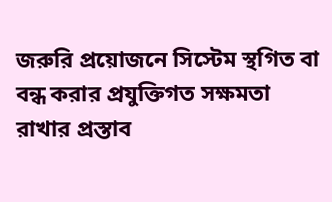জরুরি প্রয়োজনে সিস্টেম স্থগিত বা বন্ধ করার প্রযুক্তিগত সক্ষমতা রাখার প্রস্তাব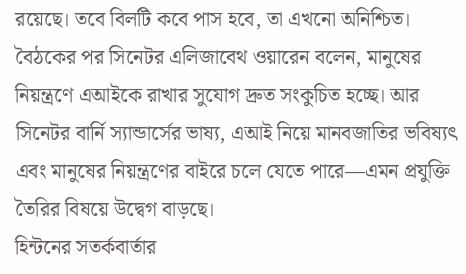রয়েছে। তবে বিলটি কবে পাস হবে, তা এখনো অনিশ্চিত।
বৈঠকের পর সিনেটর এলিজাবেথ ওয়ারেন বলেন, মানুষের নিয়ন্ত্রণে এআইকে রাখার সুযোগ দ্রুত সংকুচিত হচ্ছে। আর সিনেটর বার্নি স্যান্ডার্সের ভাষ্য, এআই নিয়ে মানবজাতির ভবিষ্যৎ এবং মানুষের নিয়ন্ত্রণের বাইরে চলে যেতে পারে—এমন প্রযুক্তি তৈরির বিষয়ে উদ্বেগ বাড়ছে।
হিন্টনের সতর্কবার্তার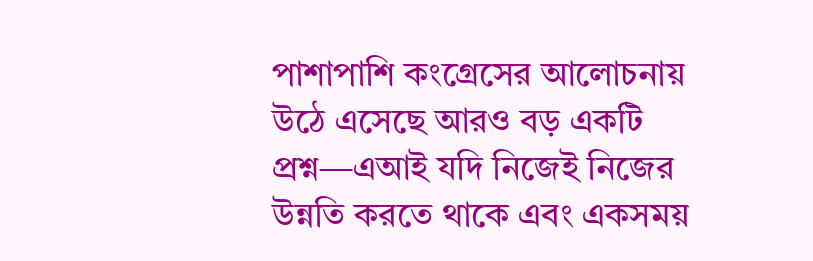পাশাপাশি কংগ্রেসের আলোচনায় উঠে এসেছে আরও বড় একটি প্রশ্ন—এআই যদি নিজেই নিজের উন্নতি করতে থাকে এবং একসময়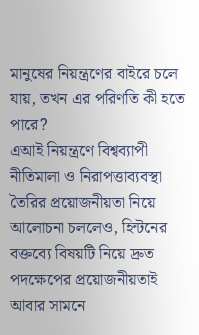মানুষের নিয়ন্ত্রণের বাইরে চলে যায়, তখন এর পরিণতি কী হতে পারে?
এআই নিয়ন্ত্রণে বিশ্বব্যাপী নীতিমালা ও নিরাপত্তাব্যবস্থা তৈরির প্রয়োজনীয়তা নিয়ে আলোচনা চললেও, হিন্টনের বক্তব্যে বিষয়টি নিয়ে দ্রুত পদক্ষেপের প্রয়োজনীয়তাই আবার সামনে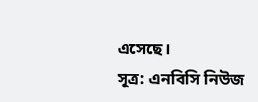এসেছে।
সূত্র: এনবিসি নিউজ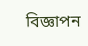বিজ্ঞাপন